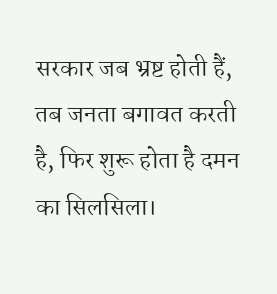सरकार जब भ्रष्ट होती हैं, तब जनता बगावत करती है, फिर शुरू होता है दमन का सिलसिला।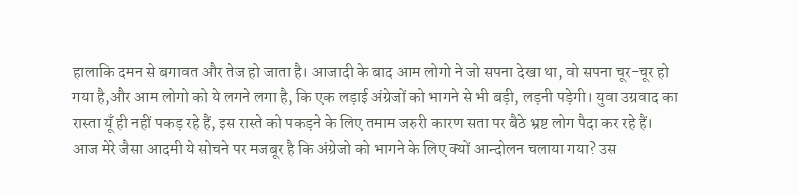हालाकि दमन से बगावत और तेज हो जाता है। आजादी के बाद आम लोगो ने जो सपना देखा था, वो सपना चूर-चूर हो गया है,और आम लोगो को ये लगने लगा है, कि एक लड़ाई अंग्रेजों को भागने से भी बड़ी, लड़नी पड़ेगी। युवा उग्रवाद का रास्ता यूँ ही नहीं पकड़ रहे हैं, इस रास्ते को पकड़ने के लिए तमाम जरुरी कारण सता पर बैठे भ्रष्ट लोग पैदा कर रहे हैं।
आज मेरे जैसा आदमी ये सोचने पर मजबूर है कि अंग्रेजो को भागने के लिए क्यों आन्दोलन चलाया गया? उस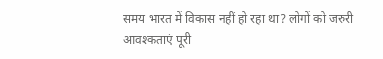समय भारत में विकास नहीं हो रहा था? लोगों को जरुरी आवश्कताएं पूरी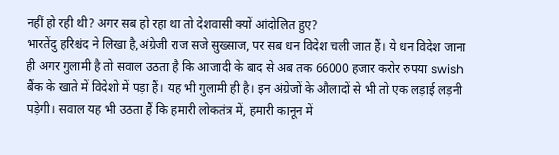नहीं हो रही थी? अगर सब हो रहा था तो देशवासी क्यों आंदोलित हुए?
भारतेंदु हरिश्चंद ने लिखा है,अंग्रेजी राज सजे सुख्साज, पर सब धन विदेश चली जात हैं। ये धन विदेश जाना ही अगर गुलामी है तो सवाल उठता है कि आजादी के बाद से अब तक 66000 हजार करोर रुपया swish बैंक के खाते में विदेशो में पड़ा हैं। यह भी गुलामी ही है। इन अंग्रेजों के औलादों से भी तो एक लड़ाई लड़नी पड़ेगी। सवाल यह भी उठता हैं कि हमारी लोकतंत्र में, हमारी कानून में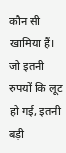कौन सी खामिया हैं। जो इतनी रुपयों कि लूट हो गई, इतनी बड़ी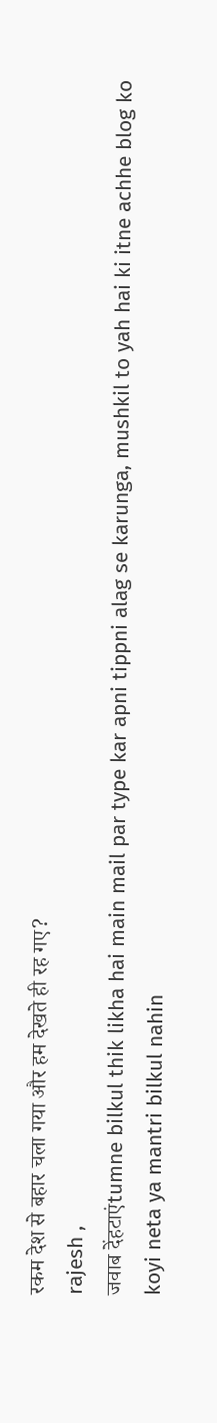रकम देश से बहार चला गया और हम देखते ही रह गए?
rajesh ,
जवाब देंहटाएंtumne bilkul thik likha hai main mail par type kar apni tippni alag se karunga, mushkil to yah hai ki itne achhe blog ko koyi neta ya mantri bilkul nahin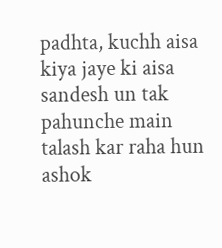padhta, kuchh aisa kiya jaye ki aisa sandesh un tak pahunche main talash kar raha hun
ashok